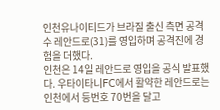인천유나이티드가 브라질 출신 측면 공격수 레안드로(31)를 영입하며 공격진에 경험을 더했다.
인천은 14일 레안드로 영입을 공식 발표했다. 우타이타니FC에서 활약한 레안드로는 인천에서 등번호 70번을 달고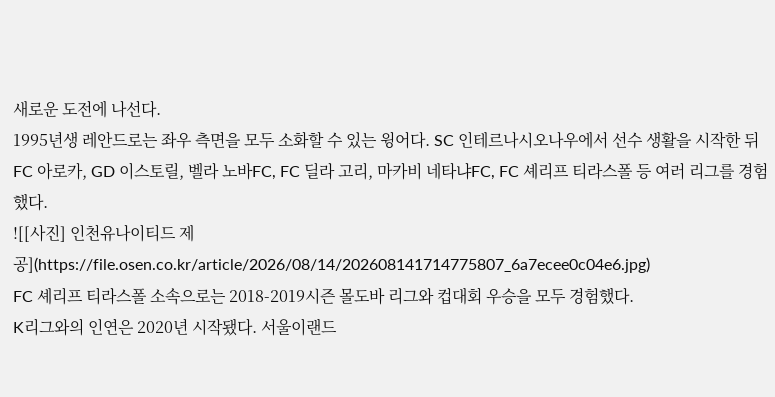새로운 도전에 나선다.
1995년생 레안드로는 좌우 측면을 모두 소화할 수 있는 윙어다. SC 인테르나시오나우에서 선수 생활을 시작한 뒤 FC 아로카, GD 이스토릴, 벨라 노바FC, FC 딜라 고리, 마카비 네타냐FC, FC 셰리프 티라스폴 등 여러 리그를 경험했다.
![[사진] 인천유나이티드 제공](https://file.osen.co.kr/article/2026/08/14/202608141714775807_6a7ecee0c04e6.jpg)
FC 셰리프 티라스폴 소속으로는 2018-2019시즌 몰도바 리그와 컵대회 우승을 모두 경험했다.
K리그와의 인연은 2020년 시작됐다. 서울이랜드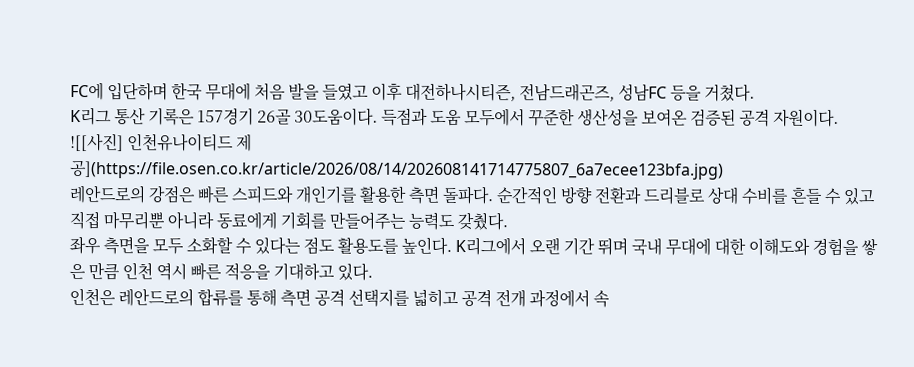FC에 입단하며 한국 무대에 처음 발을 들였고 이후 대전하나시티즌, 전남드래곤즈, 성남FC 등을 거쳤다.
K리그 통산 기록은 157경기 26골 30도움이다. 득점과 도움 모두에서 꾸준한 생산성을 보여온 검증된 공격 자원이다.
![[사진] 인천유나이티드 제공](https://file.osen.co.kr/article/2026/08/14/202608141714775807_6a7ecee123bfa.jpg)
레안드로의 강점은 빠른 스피드와 개인기를 활용한 측면 돌파다. 순간적인 방향 전환과 드리블로 상대 수비를 흔들 수 있고 직접 마무리뿐 아니라 동료에게 기회를 만들어주는 능력도 갖췄다.
좌우 측면을 모두 소화할 수 있다는 점도 활용도를 높인다. K리그에서 오랜 기간 뛰며 국내 무대에 대한 이해도와 경험을 쌓은 만큼 인천 역시 빠른 적응을 기대하고 있다.
인천은 레안드로의 합류를 통해 측면 공격 선택지를 넓히고 공격 전개 과정에서 속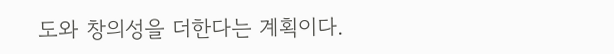도와 창의성을 더한다는 계획이다.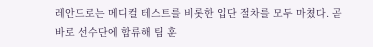레안드로는 메디컬 테스트를 비롯한 입단 절차를 모두 마쳤다. 곧바로 선수단에 합류해 팀 훈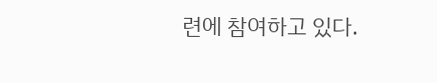련에 참여하고 있다.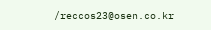/reccos23@osen.co.kr